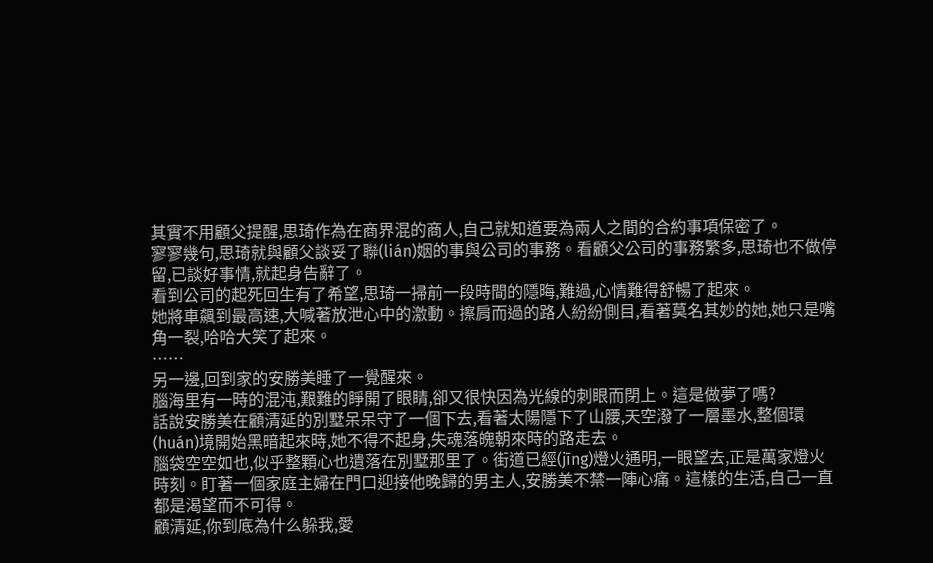其實不用顧父提醒,思琦作為在商界混的商人,自己就知道要為兩人之間的合約事項保密了。
寥寥幾句,思琦就與顧父談妥了聯(lián)姻的事與公司的事務。看顧父公司的事務繁多,思琦也不做停留,已談好事情,就起身告辭了。
看到公司的起死回生有了希望,思琦一掃前一段時間的隱晦,難過,心情難得舒暢了起來。
她將車飆到最高速,大喊著放泄心中的激動。擦肩而過的路人紛紛側目,看著莫名其妙的她,她只是嘴角一裂,哈哈大笑了起來。
……
另一邊,回到家的安勝美睡了一覺醒來。
腦海里有一時的混沌,艱難的睜開了眼睛,卻又很快因為光線的刺眼而閉上。這是做夢了嗎?
話說安勝美在顧清延的別墅呆呆守了一個下去,看著太陽隱下了山腰,天空潑了一層墨水,整個環(huán)境開始黑暗起來時,她不得不起身,失魂落魄朝來時的路走去。
腦袋空空如也,似乎整顆心也遺落在別墅那里了。街道已經(jīng)燈火通明,一眼望去,正是萬家燈火時刻。盯著一個家庭主婦在門口迎接他晚歸的男主人,安勝美不禁一陣心痛。這樣的生活,自己一直都是渴望而不可得。
顧清延,你到底為什么躲我,愛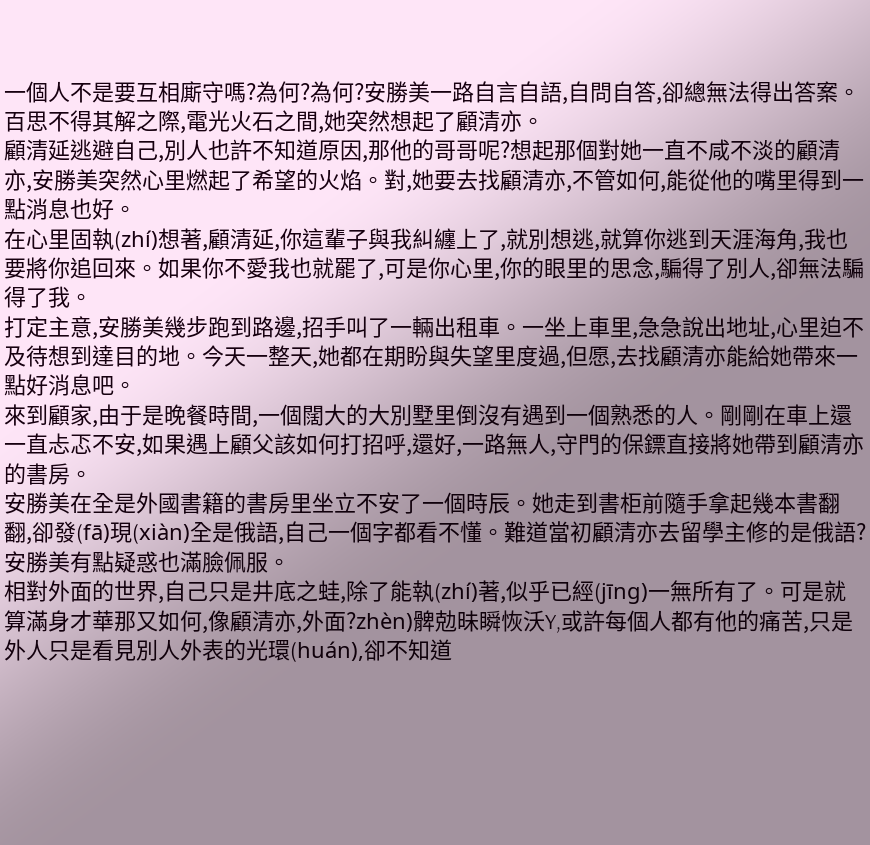一個人不是要互相廝守嗎?為何?為何?安勝美一路自言自語,自問自答,卻總無法得出答案。百思不得其解之際,電光火石之間,她突然想起了顧清亦。
顧清延逃避自己,別人也許不知道原因,那他的哥哥呢?想起那個對她一直不咸不淡的顧清亦,安勝美突然心里燃起了希望的火焰。對,她要去找顧清亦,不管如何,能從他的嘴里得到一點消息也好。
在心里固執(zhí)想著,顧清延,你這輩子與我糾纏上了,就別想逃,就算你逃到天涯海角,我也要將你追回來。如果你不愛我也就罷了,可是你心里,你的眼里的思念,騙得了別人,卻無法騙得了我。
打定主意,安勝美幾步跑到路邊,招手叫了一輛出租車。一坐上車里,急急說出地址,心里迫不及待想到達目的地。今天一整天,她都在期盼與失望里度過,但愿,去找顧清亦能給她帶來一點好消息吧。
來到顧家,由于是晚餐時間,一個闊大的大別墅里倒沒有遇到一個熟悉的人。剛剛在車上還一直忐忑不安,如果遇上顧父該如何打招呼,還好,一路無人,守門的保鏢直接將她帶到顧清亦的書房。
安勝美在全是外國書籍的書房里坐立不安了一個時辰。她走到書柜前隨手拿起幾本書翻翻,卻發(fā)現(xiàn)全是俄語,自己一個字都看不懂。難道當初顧清亦去留學主修的是俄語?安勝美有點疑惑也滿臉佩服。
相對外面的世界,自己只是井底之蛙,除了能執(zhí)著,似乎已經(jīng)一無所有了。可是就算滿身才華那又如何,像顧清亦,外面?zhèn)髀勊昧瞬恢沃Y,或許每個人都有他的痛苦,只是外人只是看見別人外表的光環(huán),卻不知道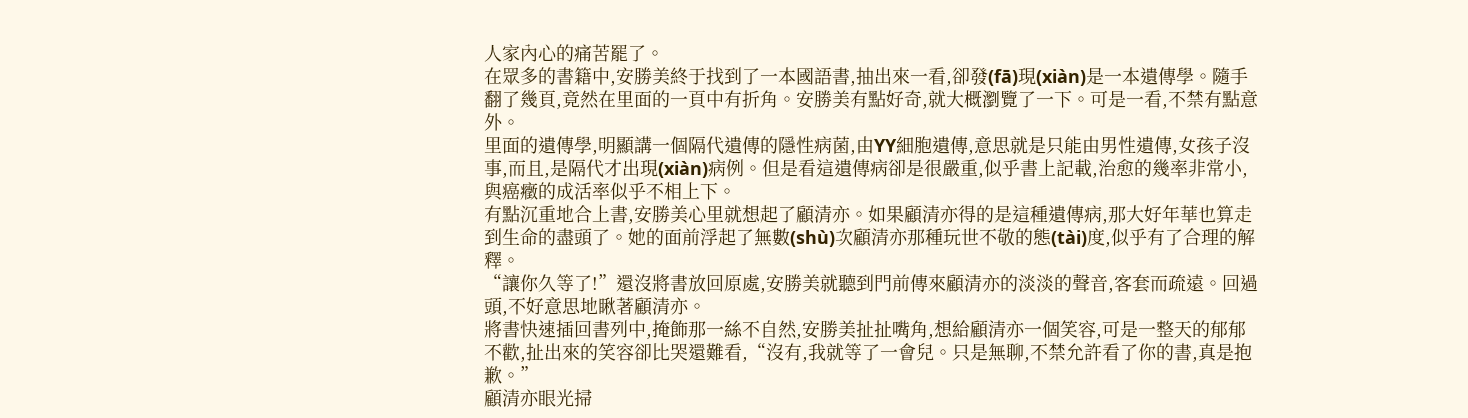人家內心的痛苦罷了。
在眾多的書籍中,安勝美終于找到了一本國語書,抽出來一看,卻發(fā)現(xiàn)是一本遺傳學。隨手翻了幾頁,竟然在里面的一頁中有折角。安勝美有點好奇,就大概瀏覽了一下。可是一看,不禁有點意外。
里面的遺傳學,明顯講一個隔代遺傳的隱性病菌,由YY細胞遺傳,意思就是只能由男性遺傳,女孩子沒事,而且,是隔代才出現(xiàn)病例。但是看這遺傳病卻是很嚴重,似乎書上記載,治愈的幾率非常小,與癌癥的成活率似乎不相上下。
有點沉重地合上書,安勝美心里就想起了顧清亦。如果顧清亦得的是這種遺傳病,那大好年華也算走到生命的盡頭了。她的面前浮起了無數(shù)次顧清亦那種玩世不敬的態(tài)度,似乎有了合理的解釋。
“讓你久等了!”還沒將書放回原處,安勝美就聽到門前傳來顧清亦的淡淡的聲音,客套而疏遠。回過頭,不好意思地瞅著顧清亦。
將書快速插回書列中,掩飾那一絲不自然,安勝美扯扯嘴角,想給顧清亦一個笑容,可是一整天的郁郁不歡,扯出來的笑容卻比哭還難看,“沒有,我就等了一會兒。只是無聊,不禁允許看了你的書,真是抱歉。”
顧清亦眼光掃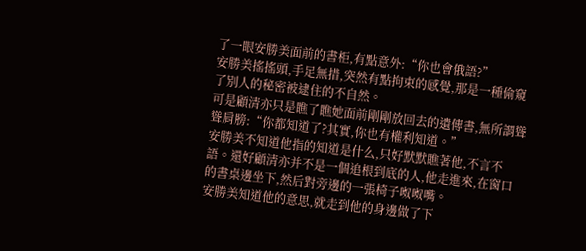了一眼安勝美面前的書柜,有點意外:“你也會俄語?”
安勝美搖搖頭,手足無措,突然有點拘束的感覺,那是一種偷窺了別人的秘密被逮住的不自然。
可是顧清亦只是瞧了瞧她面前剛剛放回去的遺傳書,無所謂聳聳肩膀:“你都知道了?其實,你也有權利知道。”
安勝美不知道他指的知道是什么,只好默默瞧著他,不言不語。還好顧清亦并不是一個追根到底的人,他走進來,在窗口的書桌邊坐下,然后對旁邊的一張椅子呶呶嘴。
安勝美知道他的意思,就走到他的身邊做了下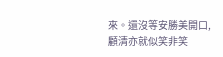來。還沒等安勝美開口,顧清亦就似笑非笑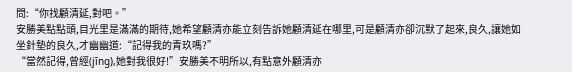問:“你找顧清延,對吧。”
安勝美點點頭,目光里是滿滿的期待,她希望顧清亦能立刻告訴她顧清延在哪里,可是顧清亦卻沉默了起來,良久,讓她如坐針墊的良久,才幽幽道:“記得我的青玖嗎?”
“當然記得,曾經(jīng),她對我很好!”安勝美不明所以,有點意外顧清亦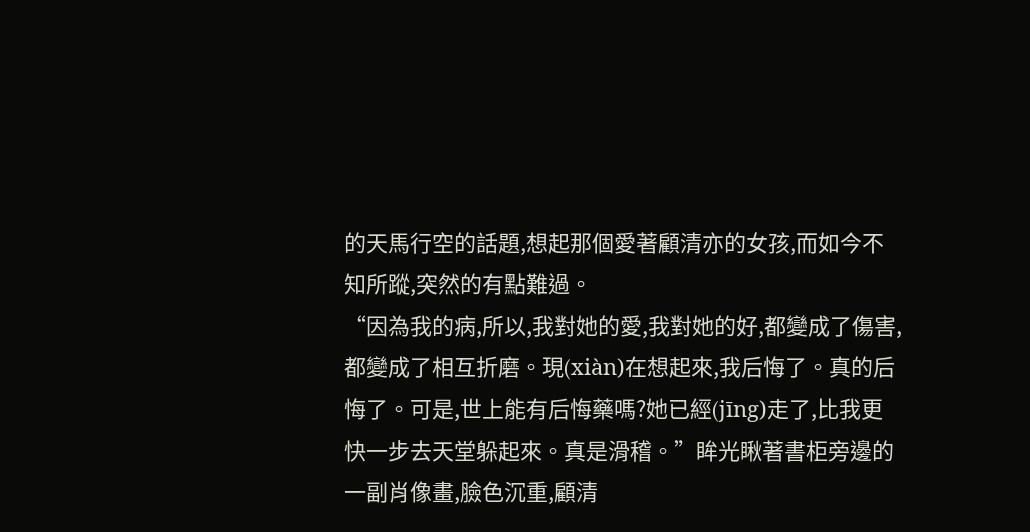的天馬行空的話題,想起那個愛著顧清亦的女孩,而如今不知所蹤,突然的有點難過。
“因為我的病,所以,我對她的愛,我對她的好,都變成了傷害,都變成了相互折磨。現(xiàn)在想起來,我后悔了。真的后悔了。可是,世上能有后悔藥嗎?她已經(jīng)走了,比我更快一步去天堂躲起來。真是滑稽。”眸光瞅著書柜旁邊的一副肖像畫,臉色沉重,顧清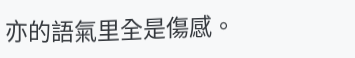亦的語氣里全是傷感。